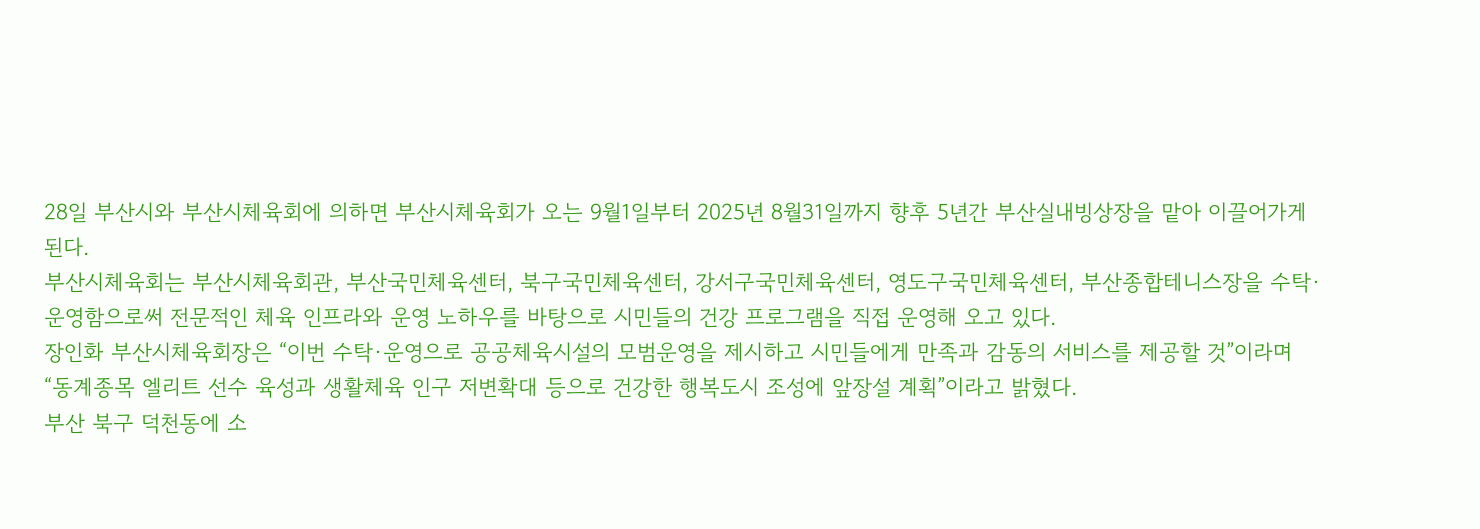28일 부산시와 부산시체육회에 의하면 부산시체육회가 오는 9월1일부터 2025년 8월31일까지 향후 5년간 부산실내빙상장을 맡아 이끌어가게 된다.
부산시체육회는 부산시체육회관, 부산국민체육센터, 북구국민체육센터, 강서구국민체육센터, 영도구국민체육센터, 부산종합테니스장을 수탁·운영함으로써 전문적인 체육 인프라와 운영 노하우를 바탕으로 시민들의 건강 프로그램을 직접 운영해 오고 있다.
장인화 부산시체육회장은 “이번 수탁·운영으로 공공체육시설의 모범운영을 제시하고 시민들에게 만족과 감동의 서비스를 제공할 것”이라며 “동계종목 엘리트 선수 육성과 생활체육 인구 저변확대 등으로 건강한 행복도시 조성에 앞장설 계획”이라고 밝혔다.
부산 북구 덕천동에 소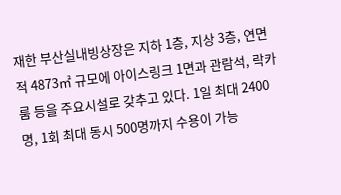재한 부산실내빙상장은 지하 1층, 지상 3층, 연면적 4873㎡ 규모에 아이스링크 1면과 관람석, 락카룸 등을 주요시설로 갖추고 있다. 1일 최대 2400명, 1회 최대 동시 500명까지 수용이 가능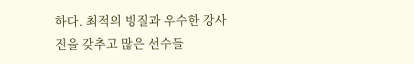하다. 최적의 빙질과 우수한 강사진을 갖추고 많은 선수들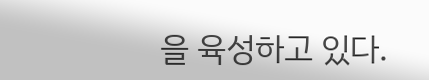을 육성하고 있다.